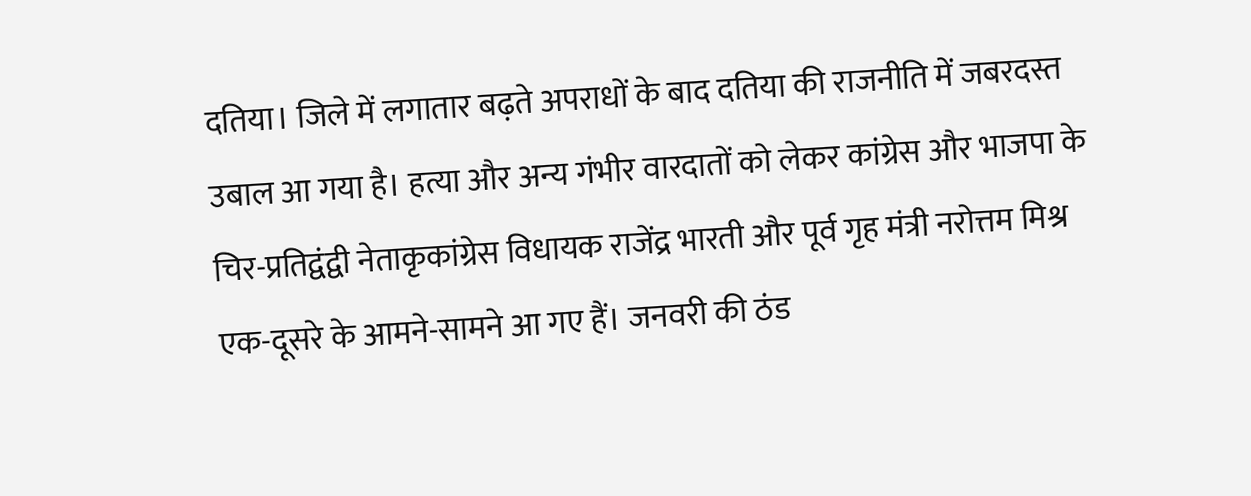दतिया। जिले में लगातार बढ़ते अपराधों के बाद दतिया की राजनीति में जबरदस्त उबाल आ गया है। हत्या और अन्य गंभीर वारदातों को लेकर कांग्रेस और भाजपा के चिर-प्रतिद्वंद्वी नेताकृकांग्रेस विधायक राजेंद्र भारती और पूर्व गृह मंत्री नरोत्तम मिश्र एक-दूसरे के आमने-सामने आ गए हैं। जनवरी की ठंड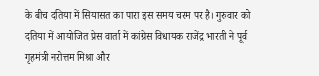के बीच दतिया में सियासत का पारा इस समय चरम पर है। गुरुवार को दतिया में आयोजित प्रेस वार्ता में कांग्रेस विधायक राजेंद्र भारती ने पूर्व गृहमंत्री नरोत्तम मिश्रा और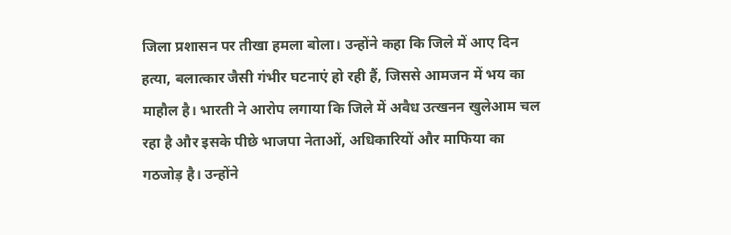जिला प्रशासन पर तीखा हमला बोला। उन्होंने कहा कि जिले में आए दिन हत्या, बलात्कार जैसी गंभीर घटनाएं हो रही हैं, जिससे आमजन में भय का माहौल है। भारती ने आरोप लगाया कि जिले में अवैध उत्खनन खुलेआम चल रहा है और इसके पीछे भाजपा नेताओं, अधिकारियों और माफिया का गठजोड़ है। उन्होंने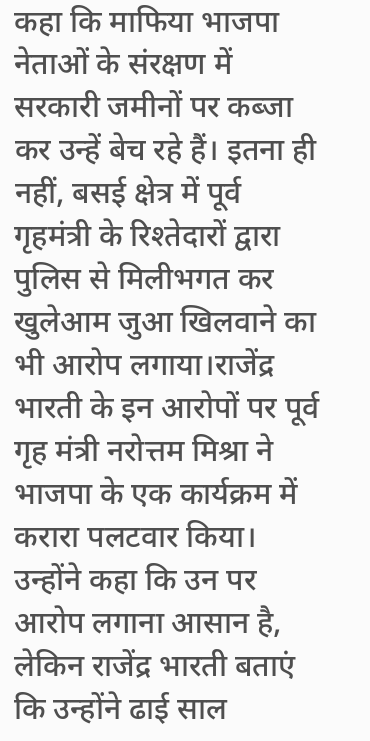कहा कि माफिया भाजपा नेताओं के संरक्षण में सरकारी जमीनों पर कब्जा कर उन्हें बेच रहे हैं। इतना ही नहीं, बसई क्षेत्र में पूर्व गृहमंत्री के रिश्तेदारों द्वारा पुलिस से मिलीभगत कर खुलेआम जुआ खिलवाने का भी आरोप लगाया।राजेंद्र भारती के इन आरोपों पर पूर्व गृह मंत्री नरोत्तम मिश्रा ने भाजपा के एक कार्यक्रम में करारा पलटवार किया। उन्होंने कहा कि उन पर आरोप लगाना आसान है, लेकिन राजेंद्र भारती बताएं कि उन्होंने ढाई साल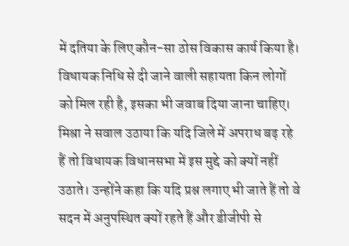में दतिया के लिए कौन-सा ठोस विकास कार्य किया है। विधायक निधि से दी जाने वाली सहायता किन लोगों को मिल रही है, इसका भी जवाब दिया जाना चाहिए। मिश्रा ने सवाल उठाया कि यदि जिले में अपराध बढ़ रहे हैं तो विधायक विधानसभा में इस मुद्दे को क्यों नहीं उठाते। उन्होंने कहा कि यदि प्रश्न लगाए भी जाते हैं तो वे सदन में अनुपस्थित क्यों रहते हैं और डीजीपी से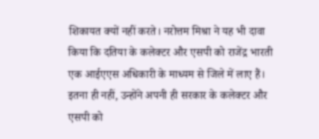शिकायत क्यों नहीं करते। नरोत्तम मिश्रा ने यह भी दावा किया कि दतिया के कलेक्टर और एसपी को राजेंद्र भारती एक आईएएस अधिकारी के माध्यम से जिले में लाए हैं। इतना ही नहीं, उन्होंने अपनी ही सरकार के कलेक्टर और एसपी को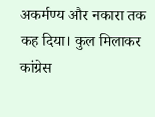अकर्मण्य और नकारा तक कह दिया। कुल मिलाकर कांग्रेस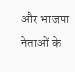और भाजपा नेताओं के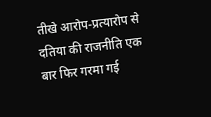तीखे आरोप-प्रत्यारोप से दतिया की राजनीति एक बार फिर गरमा गई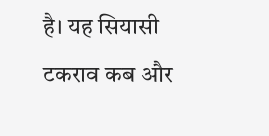है। यह सियासी टकराव कब और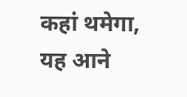कहां थमेगा, यह आने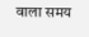वाला समय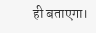ही बताएगा।